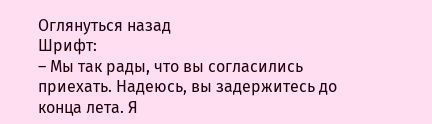Оглянуться назад
Шрифт:
– Мы так рады, что вы согласились приехать. Надеюсь, вы задержитесь до конца лета. Я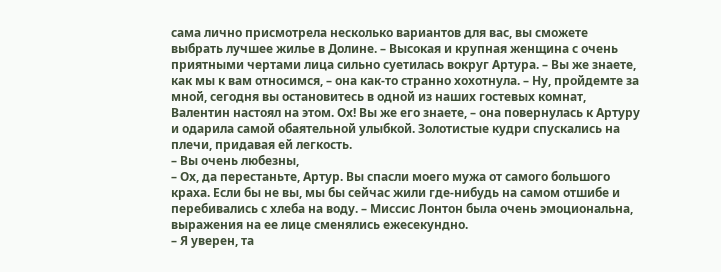сама лично присмотрела несколько вариантов для вас, вы сможете выбрать лучшее жилье в Долине. – Высокая и крупная женщина с очень приятными чертами лица сильно суетилась вокруг Артура. – Вы же знаете, как мы к вам относимся, – она как-то странно хохотнула. – Ну, пройдемте за мной, сегодня вы остановитесь в одной из наших гостевых комнат, Валентин настоял на этом. Ох! Вы же его знаете, – она повернулась к Артуру и одарила самой обаятельной улыбкой. Золотистые кудри спускались на плечи, придавая ей легкость.
– Вы очень любезны,
– Ох, да перестаньте, Артур. Вы спасли моего мужа от самого большого краха. Если бы не вы, мы бы сейчас жили где-нибудь на самом отшибе и перебивались с хлеба на воду. – Миссис Лонтон была очень эмоциональна, выражения на ее лице сменялись ежесекундно.
– Я уверен, та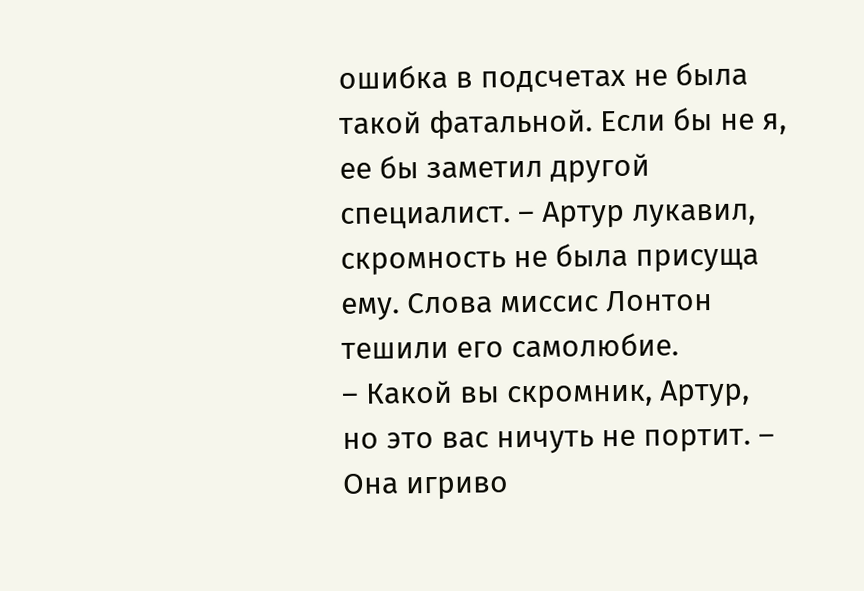ошибка в подсчетах не была такой фатальной. Если бы не я, ее бы заметил другой специалист. – Артур лукавил, скромность не была присуща ему. Слова миссис Лонтон тешили его самолюбие.
– Какой вы скромник, Артур, но это вас ничуть не портит. – Она игриво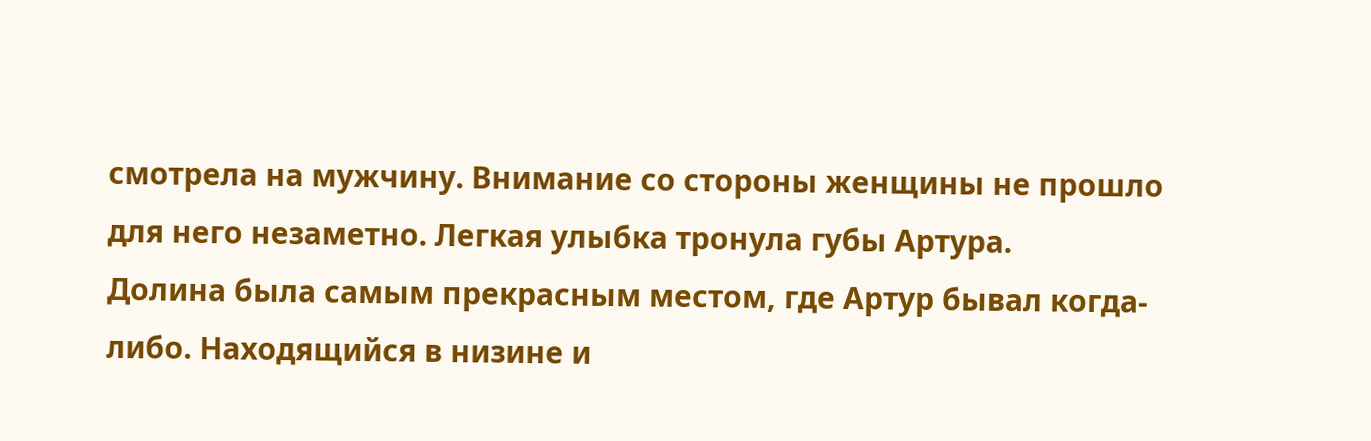смотрела на мужчину. Внимание со стороны женщины не прошло для него незаметно. Легкая улыбка тронула губы Артура.
Долина была самым прекрасным местом, где Артур бывал когда-либо. Находящийся в низине и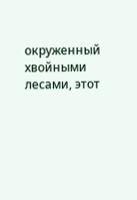окруженный хвойными лесами, этот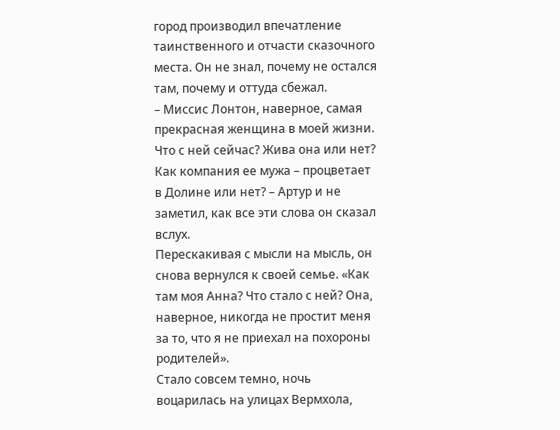город производил впечатление таинственного и отчасти сказочного места. Он не знал, почему не остался там, почему и оттуда сбежал.
– Миссис Лонтон, наверное, самая прекрасная женщина в моей жизни. Что с ней сейчас? Жива она или нет? Как компания ее мужа – процветает в Долине или нет? – Артур и не заметил, как все эти слова он сказал вслух.
Перескакивая с мысли на мысль, он снова вернулся к своей семье. «Как там моя Анна? Что стало с ней? Она, наверное, никогда не простит меня за то, что я не приехал на похороны родителей».
Стало совсем темно, ночь воцарилась на улицах Вермхола,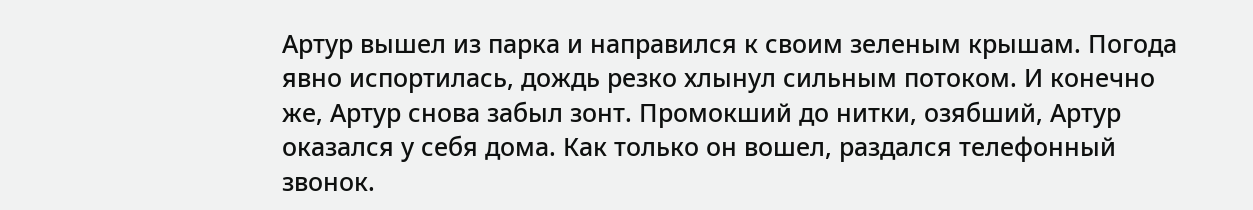Артур вышел из парка и направился к своим зеленым крышам. Погода явно испортилась, дождь резко хлынул сильным потоком. И конечно же, Артур снова забыл зонт. Промокший до нитки, озябший, Артур оказался у себя дома. Как только он вошел, раздался телефонный звонок.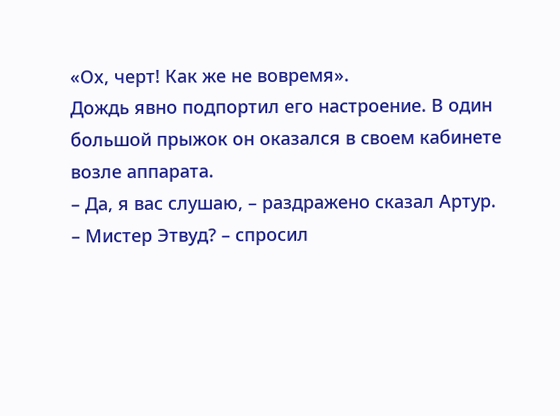«Ох, черт! Как же не вовремя».
Дождь явно подпортил его настроение. В один большой прыжок он оказался в своем кабинете возле аппарата.
– Да, я вас слушаю, – раздражено сказал Артур.
– Мистер Этвуд? – спросил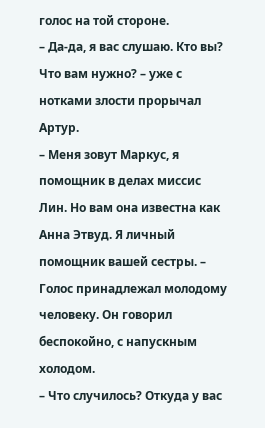голос на той стороне.
– Да-да, я вас слушаю. Кто вы? Что вам нужно? – уже с нотками злости прорычал Артур.
– Меня зовут Маркус, я помощник в делах миссис Лин. Но вам она известна как Анна Этвуд. Я личный помощник вашей сестры. – Голос принадлежал молодому человеку. Он говорил беспокойно, с напускным холодом.
– Что случилось? Откуда у вас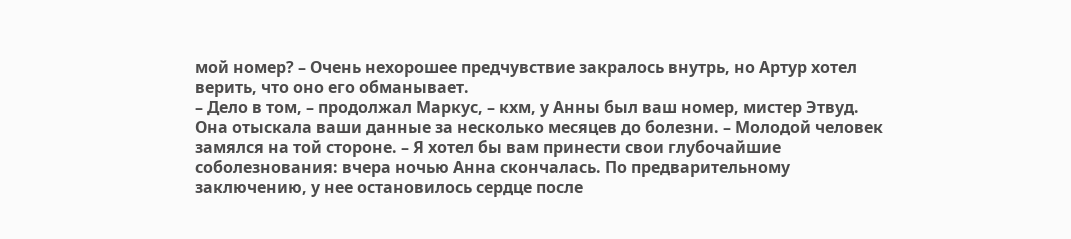мой номер? – Очень нехорошее предчувствие закралось внутрь, но Артур хотел верить, что оно его обманывает.
– Дело в том, – продолжал Маркус, – кхм, у Анны был ваш номер, мистер Этвуд. Она отыскала ваши данные за несколько месяцев до болезни. – Молодой человек замялся на той стороне. – Я хотел бы вам принести свои глубочайшие соболезнования: вчера ночью Анна скончалась. По предварительному заключению, у нее остановилось сердце после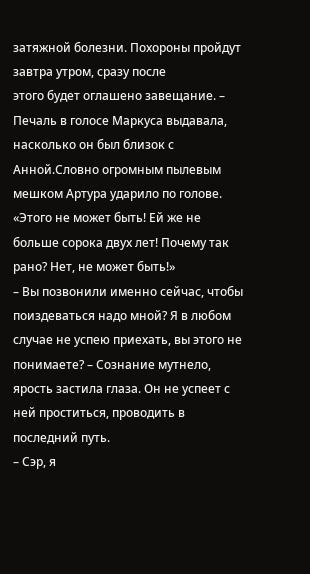затяжной болезни. Похороны пройдут завтра утром, сразу после
этого будет оглашено завещание. – Печаль в голосе Маркуса выдавала, насколько он был близок с Анной.Словно огромным пылевым мешком Артура ударило по голове.
«Этого не может быть! Ей же не больше сорока двух лет! Почему так рано? Нет, не может быть!»
– Вы позвонили именно сейчас, чтобы поиздеваться надо мной? Я в любом случае не успею приехать, вы этого не понимаете? – Сознание мутнело, ярость застила глаза. Он не успеет с ней проститься, проводить в последний путь.
– Сэр, я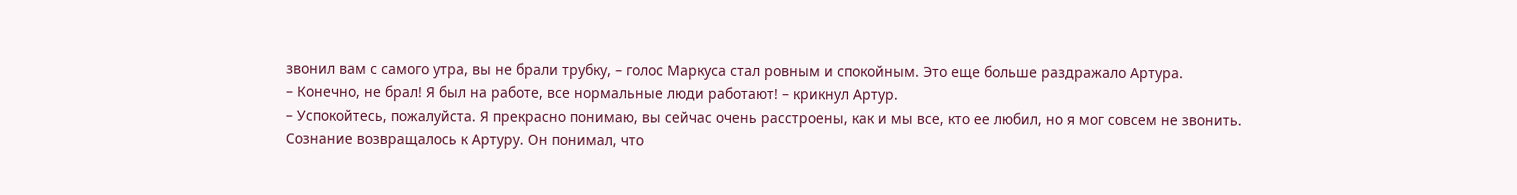звонил вам с самого утра, вы не брали трубку, – голос Маркуса стал ровным и спокойным. Это еще больше раздражало Артура.
– Конечно, не брал! Я был на работе, все нормальные люди работают! – крикнул Артур.
– Успокойтесь, пожалуйста. Я прекрасно понимаю, вы сейчас очень расстроены, как и мы все, кто ее любил, но я мог совсем не звонить.
Сознание возвращалось к Артуру. Он понимал, что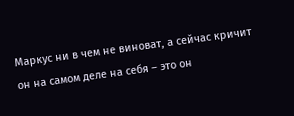Маркус ни в чем не виноват, а сейчас кричит он на самом деле на себя – это он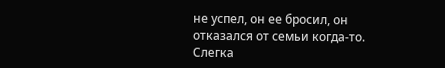не успел, он ее бросил, он отказался от семьи когда-то.
Слегка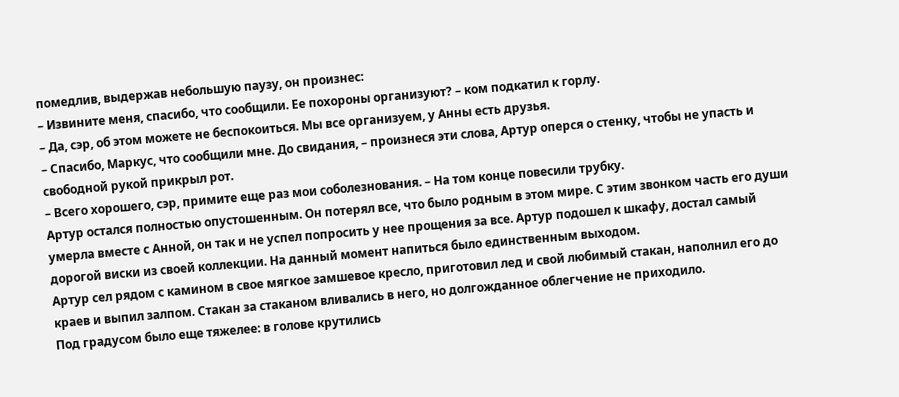помедлив, выдержав небольшую паузу, он произнес:
– Извините меня, спасибо, что сообщили. Ее похороны организуют? – ком подкатил к горлу.
– Да, сэр, об этом можете не беспокоиться. Мы все организуем, у Анны есть друзья.
– Спасибо, Маркус, что сообщили мне. До свидания, – произнеся эти слова, Артур оперся о стенку, чтобы не упасть и свободной рукой прикрыл рот.
– Всего хорошего, сэр, примите еще раз мои соболезнования. – На том конце повесили трубку.
Артур остался полностью опустошенным. Он потерял все, что было родным в этом мире. С этим звонком часть его души умерла вместе с Анной, он так и не успел попросить у нее прощения за все. Артур подошел к шкафу, достал самый дорогой виски из своей коллекции. На данный момент напиться было единственным выходом.
Артур сел рядом с камином в свое мягкое замшевое кресло, приготовил лед и свой любимый стакан, наполнил его до краев и выпил залпом. Стакан за стаканом вливались в него, но долгожданное облегчение не приходило.
Под градусом было еще тяжелее: в голове крутились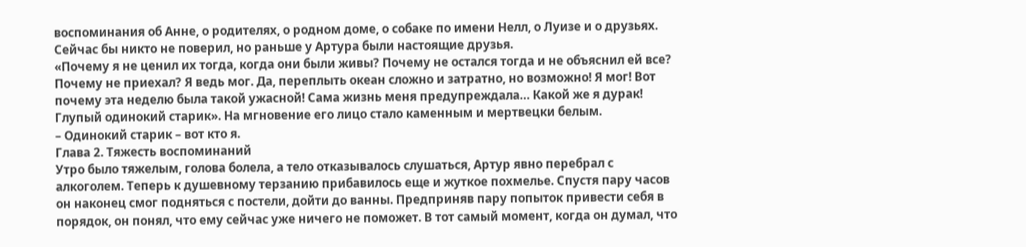воспоминания об Анне, о родителях, о родном доме, о собаке по имени Нелл, о Луизе и о друзьях. Сейчас бы никто не поверил, но раньше у Артура были настоящие друзья.
«Почему я не ценил их тогда, когда они были живы? Почему не остался тогда и не объяснил ей все? Почему не приехал? Я ведь мог. Да, переплыть океан сложно и затратно, но возможно! Я мог! Вот почему эта неделю была такой ужасной! Сама жизнь меня предупреждала… Какой же я дурак! Глупый одинокий старик». На мгновение его лицо стало каменным и мертвецки белым.
– Одинокий старик – вот кто я.
Глава 2. Тяжесть воспоминаний
Утро было тяжелым, голова болела, а тело отказывалось слушаться, Артур явно перебрал с алкоголем. Теперь к душевному терзанию прибавилось еще и жуткое похмелье. Спустя пару часов он наконец смог подняться с постели, дойти до ванны. Предприняв пару попыток привести себя в порядок, он понял, что ему сейчас уже ничего не поможет. В тот самый момент, когда он думал, что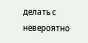делать с невероятно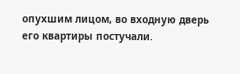опухшим лицом, во входную дверь его квартиры постучали.